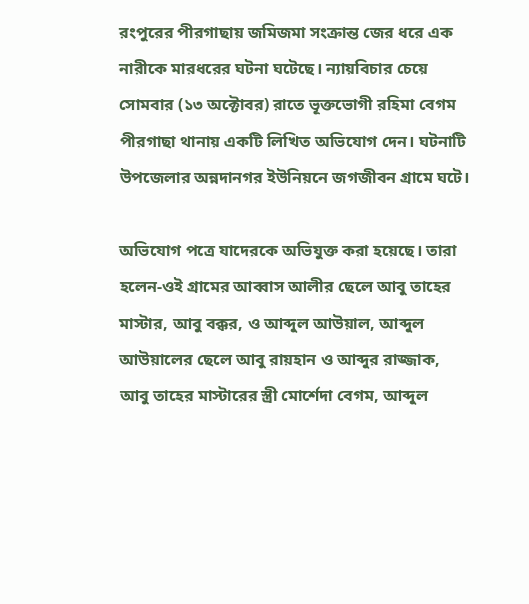রংপুরের পীরগাছায় জমিজমা সংক্রান্ত জের ধরে এক নারীকে মারধরের ঘটনা ঘটেছে। ন্যায়বিচার চেয়ে সোমবার (১৩ অক্টোবর) রাতে ভূক্তভোগী রহিমা বেগম পীরগাছা থানায় একটি লিখিত অভিযোগ দেন। ঘটনাটি উপজেলার অন্নদানগর ইউনিয়নে জগজীবন গ্রামে ঘটে।

অভিযোগ পত্রে যাদেরকে অভিযুক্ত করা হয়েছে। তারা হলেন-ওই গ্রামের আব্বাস আলীর ছেলে আবু তাহের মাস্টার, আবু বক্কর, ও আব্দুল আউয়াল, আব্দুল আউয়ালের ছেলে আবু রায়হান ও আব্দুর রাজ্জাক, আবু তাহের মাস্টারের স্ত্রী মোর্শেদা বেগম, আব্দুল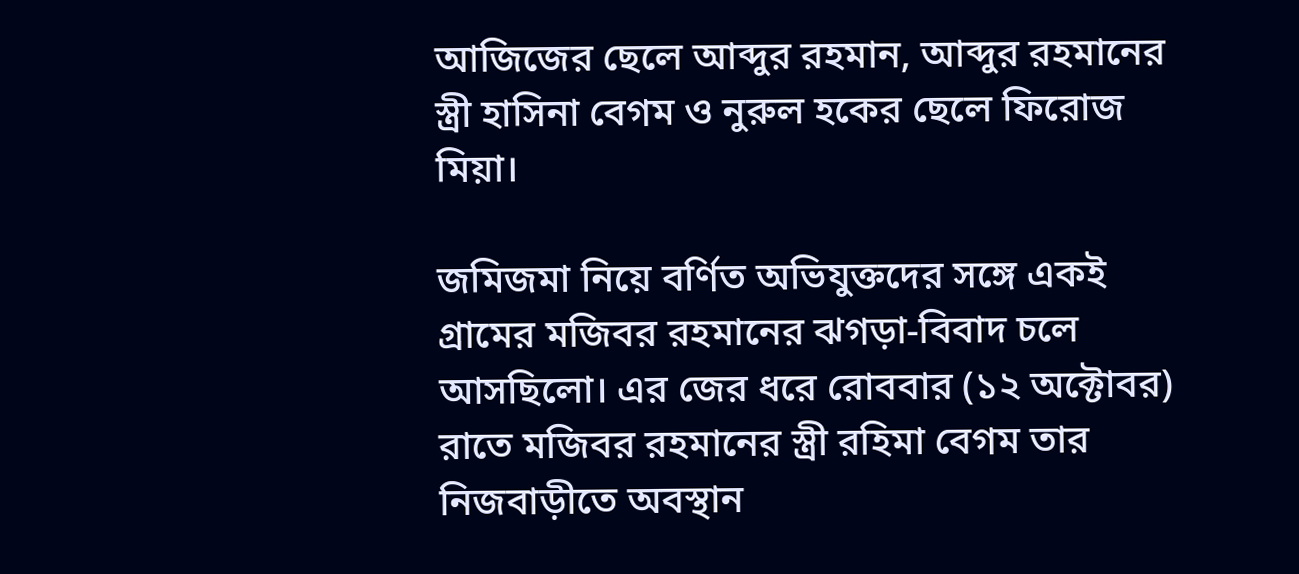আজিজের ছেলে আব্দুর রহমান, আব্দুর রহমানের স্ত্রী হাসিনা বেগম ও নুরুল হকের ছেলে ফিরোজ মিয়া।

জমিজমা নিয়ে বর্ণিত অভিযুক্তদের সঙ্গে একই গ্রামের মজিবর রহমানের ঝগড়া-বিবাদ চলে আসছিলো। এর জের ধরে রোববার (১২ অক্টোবর) রাতে মজিবর রহমানের স্ত্রী রহিমা বেগম তার নিজবাড়ীতে অবস্থান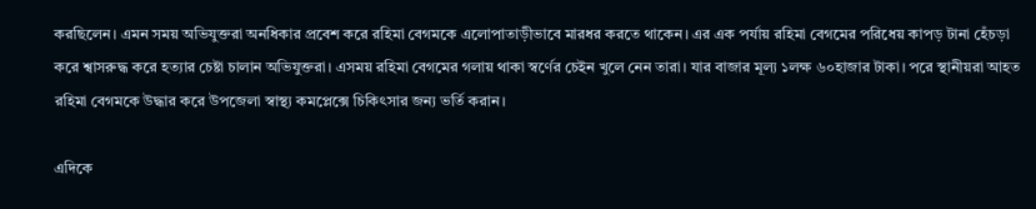করছিলেন। এমন সময় অভিযুক্তরা অনধিকার প্রবেশ করে রহিমা বেগমকে এলোপাতাড়ীভাবে মারধর করতে থাকেন। এর এক পর্যায় রহিমা বেগমের পরিধেয় কাপড় টানা হেঁচড়া করে শ্বাসরুদ্ধ করে হত্যার চেষ্টা চালান অভিযুক্তরা। এসময় রহিমা বেগমের গলায় থাকা স্বর্ণের চেইন খুলে নেন তারা। যার বাজার মূল্য ১লক্ষ ৬০হাজার টাকা। পরে স্থানীয়রা আহত রহিমা বেগমকে উদ্ধার করে উপজেলা স্বাস্থ্য কমপ্লেক্সে চিকিৎসার জন্য ভর্তি করান।

এদিকে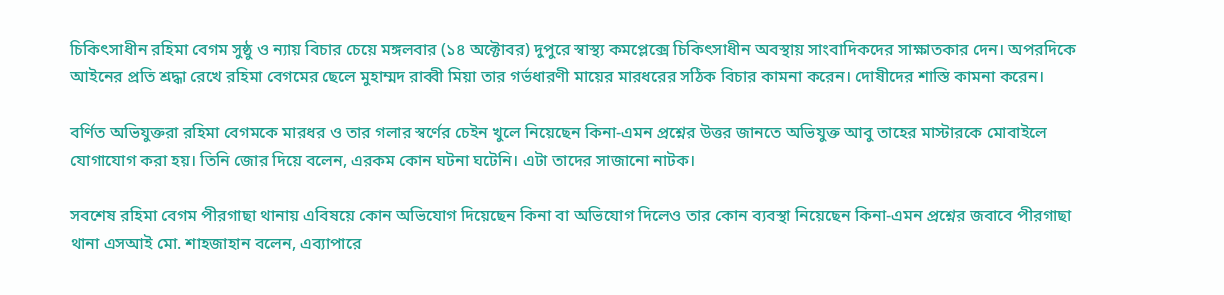চিকিৎসাধীন রহিমা বেগম সুষ্ঠু ও ন্যায় বিচার চেয়ে মঙ্গলবার (১৪ অক্টোবর) দুপুরে স্বাস্থ্য কমপ্লেক্সে চিকিৎসাধীন অবস্থায় সাংবাদিকদের সাক্ষাতকার দেন। অপরদিকে আইনের প্রতি শ্রদ্ধা রেখে রহিমা বেগমের ছেলে মুহাম্মদ রাব্বী মিয়া তার গর্ভধারণী মায়ের মারধরের সঠিক বিচার কামনা করেন। দোষীদের শাস্তি কামনা করেন।

বর্ণিত অভিযুক্তরা রহিমা বেগমকে মারধর ও তার গলার স্বর্ণের চেইন খুলে নিয়েছেন কিনা-এমন প্রশ্নের উত্তর জানতে অভিযুক্ত আবু তাহের মাস্টারকে মোবাইলে যোগাযোগ করা হয়। তিনি জোর দিয়ে বলেন, এরকম কোন ঘটনা ঘটেনি। এটা তাদের সাজানো নাটক।

সবশেষ রহিমা বেগম পীরগাছা থানায় এবিষয়ে কোন অভিযোগ দিয়েছেন কিনা বা অভিযোগ দিলেও তার কোন ব্যবস্থা নিয়েছেন কিনা-এমন প্রশ্নের জবাবে পীরগাছা থানা এসআই মো. শাহজাহান বলেন, এব্যাপারে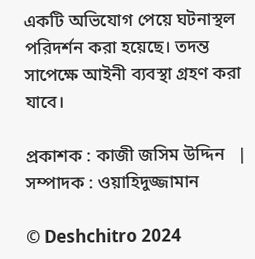একটি অভিযোগ পেয়ে ঘটনাস্থল পরিদর্শন করা হয়েছে। তদন্ত সাপেক্ষে আইনী ব্যবস্থা গ্রহণ করা যাবে।

প্রকাশক : কাজী জসিম উদ্দিন   |   সম্পাদক : ওয়াহিদুজ্জামান

© Deshchitro 2024